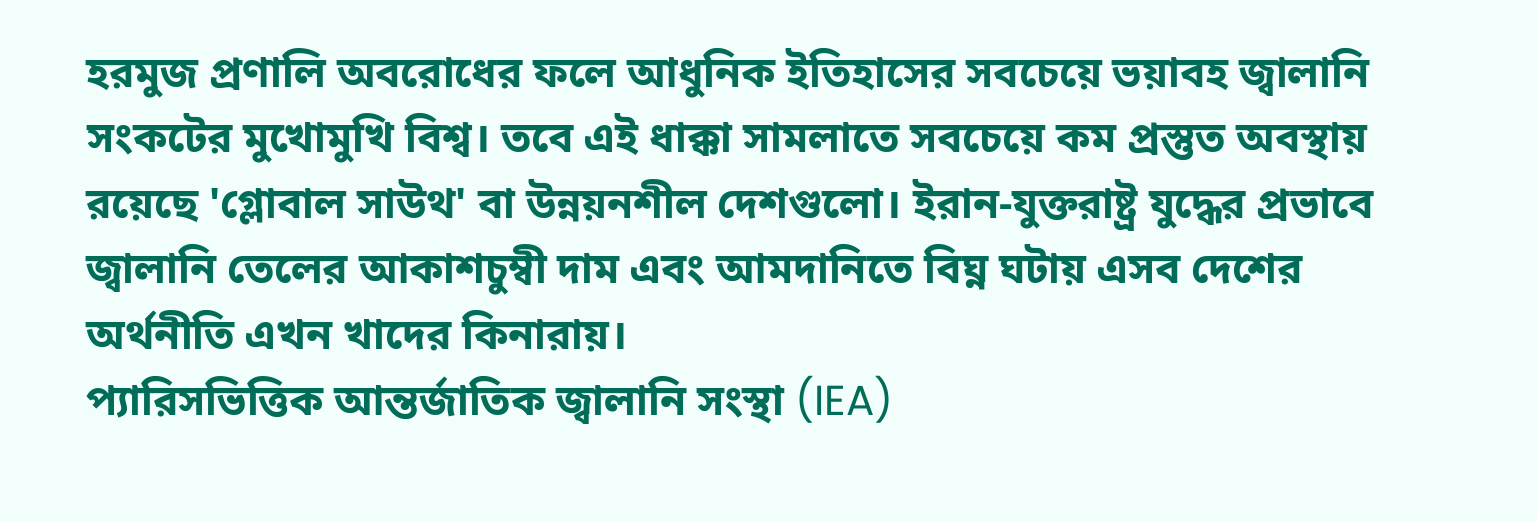হরমুজ প্রণালি অবরোধের ফলে আধুনিক ইতিহাসের সবচেয়ে ভয়াবহ জ্বালানি সংকটের মুখোমুখি বিশ্ব। তবে এই ধাক্কা সামলাতে সবচেয়ে কম প্রস্তুত অবস্থায় রয়েছে 'গ্লোবাল সাউথ' বা উন্নয়নশীল দেশগুলো। ইরান-যুক্তরাষ্ট্র যুদ্ধের প্রভাবে জ্বালানি তেলের আকাশচুম্বী দাম এবং আমদানিতে বিঘ্ন ঘটায় এসব দেশের অর্থনীতি এখন খাদের কিনারায়।
প্যারিসভিত্তিক আন্তর্জাতিক জ্বালানি সংস্থা (IEA)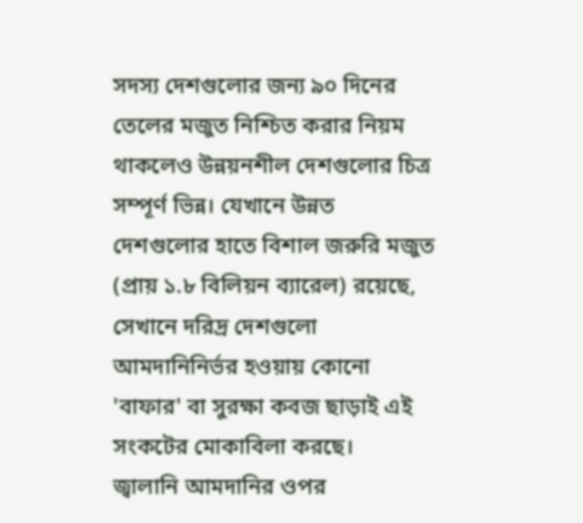সদস্য দেশগুলোর জন্য ৯০ দিনের তেলের মজুত নিশ্চিত করার নিয়ম থাকলেও উন্নয়নশীল দেশগুলোর চিত্র সম্পূর্ণ ভিন্ন। যেখানে উন্নত দেশগুলোর হাতে বিশাল জরুরি মজুত (প্রায় ১.৮ বিলিয়ন ব্যারেল) রয়েছে, সেখানে দরিদ্র দেশগুলো আমদানিনির্ভর হওয়ায় কোনো 'বাফার' বা সুরক্ষা কবজ ছাড়াই এই সংকটের মোকাবিলা করছে।
জ্বালানি আমদানির ওপর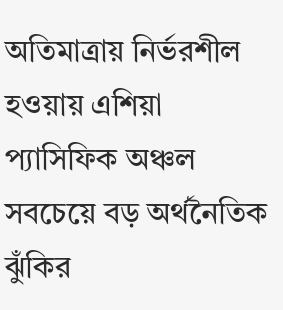অতিমাত্রায় নির্ভরশীল হওয়ায় এশিয়া প্যাসিফিক অঞ্চল সবচেয়ে বড় অর্থনৈতিক ঝুঁকির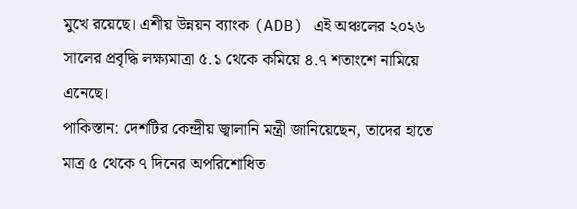মুখে রয়েছে। এশীয় উন্নয়ন ব্যাংক (ADB) এই অঞ্চলের ২০২৬ সালের প্রবৃদ্ধি লক্ষ্যমাত্রা ৫.১ থেকে কমিয়ে ৪.৭ শতাংশে নামিয়ে এনেছে।
পাকিস্তান: দেশটির কেন্দ্রীয় জ্বালানি মন্ত্রী জানিয়েছেন, তাদের হাতে মাত্র ৫ থেকে ৭ দিনের অপরিশোধিত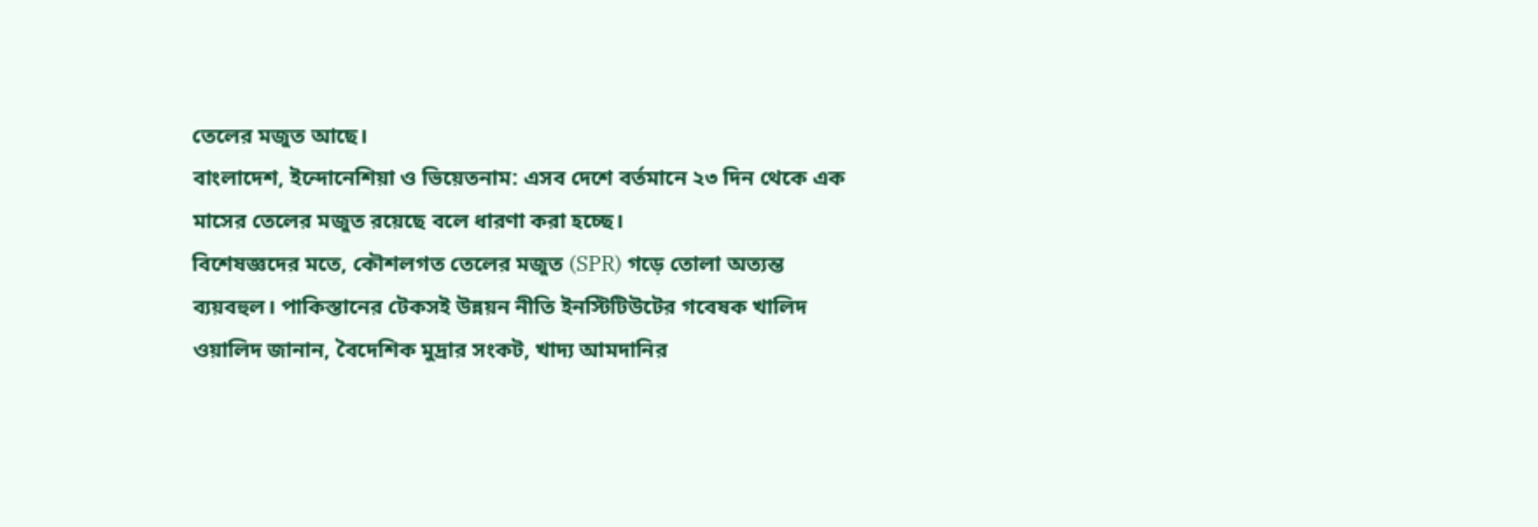তেলের মজুত আছে।
বাংলাদেশ, ইন্দোনেশিয়া ও ভিয়েতনাম: এসব দেশে বর্তমানে ২৩ দিন থেকে এক মাসের তেলের মজুত রয়েছে বলে ধারণা করা হচ্ছে।
বিশেষজ্ঞদের মতে, কৌশলগত তেলের মজুত (SPR) গড়ে তোলা অত্যন্ত ব্যয়বহুল। পাকিস্তানের টেকসই উন্নয়ন নীতি ইনস্টিটিউটের গবেষক খালিদ ওয়ালিদ জানান, বৈদেশিক মুদ্রার সংকট, খাদ্য আমদানির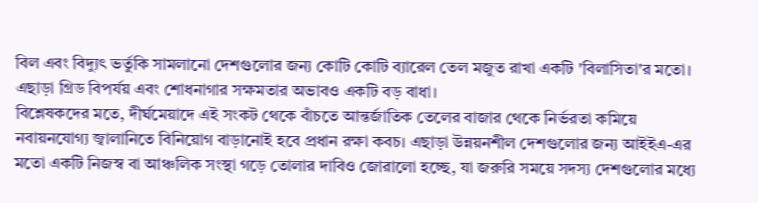বিল এবং বিদ্যুৎ ভর্তুকি সামলানো দেশগুলোর জন্য কোটি কোটি ব্যারেল তেল মজুত রাখা একটি 'বিলাসিতা'র মতো। এছাড়া গ্রিড বিপর্যয় এবং শোধনাগার সক্ষমতার অভাবও একটি বড় বাধা।
বিশ্লেষকদের মতে, দীর্ঘমেয়াদে এই সংকট থেকে বাঁচতে আন্তর্জাতিক তেলের বাজার থেকে নির্ভরতা কমিয়ে নবায়নযোগ্য জ্বালানিতে বিনিয়োগ বাড়ানোই হবে প্রধান রক্ষা কবচ। এছাড়া উন্নয়নশীল দেশগুলোর জন্য আইইএ-এর মতো একটি নিজস্ব বা আঞ্চলিক সংস্থা গড়ে তোলার দাবিও জোরালো হচ্ছে, যা জরুরি সময়ে সদস্য দেশগুলোর মধ্যে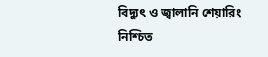বিদ্যুৎ ও জ্বালানি শেয়ারিং নিশ্চিত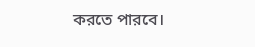করতে পারবে।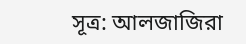সূত্র: আলজাজিরা